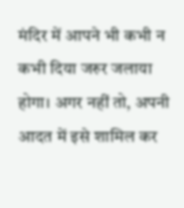मंदिर में आपने भी कभी न कभी दिया जरुर जलाया होगा। अगर नहीं तो, अपनी आदत में इसे शामिल कर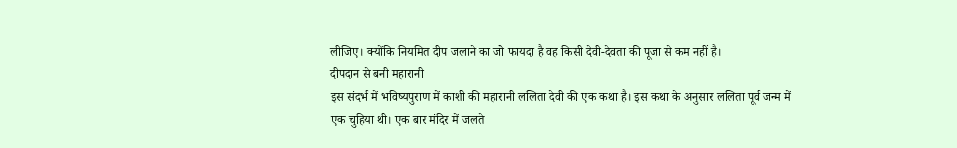लीजिए। क्योंकि नियमित दीप जलाने का जो फायदा है वह किसी देवी-देवता की पूजा से कम नहीं है।
दीपदान से बनी महारानी
इस संदर्भ में भविष्यपुराण में काशी की महारानी ललिता देवी की एक कथा है। इस कथा के अनुसार ललिता पूर्व जन्म में एक चुहिया थी। एक बार मंदिर में जलते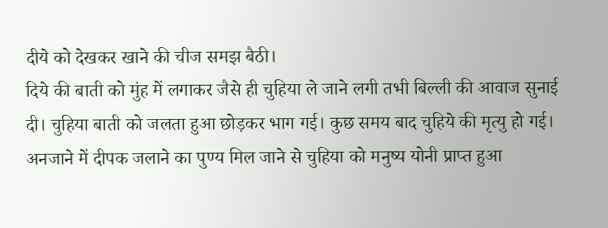दीये को देखकर खाने की चीज समझ बैठी।
दिये की बाती को मुंह में लगाकर जैसे ही चुहिया ले जाने लगी तभी बिल्ली की आवाज सुनाई दी। चुहिया बाती को जलता हुआ छोड़कर भाग गई। कुछ समय बाद चुहिये की मृत्यु हो गई।
अनजाने में दीपक जलाने का पुण्य मिल जाने से चुहिया को मनुष्य योनी प्राप्त हुआ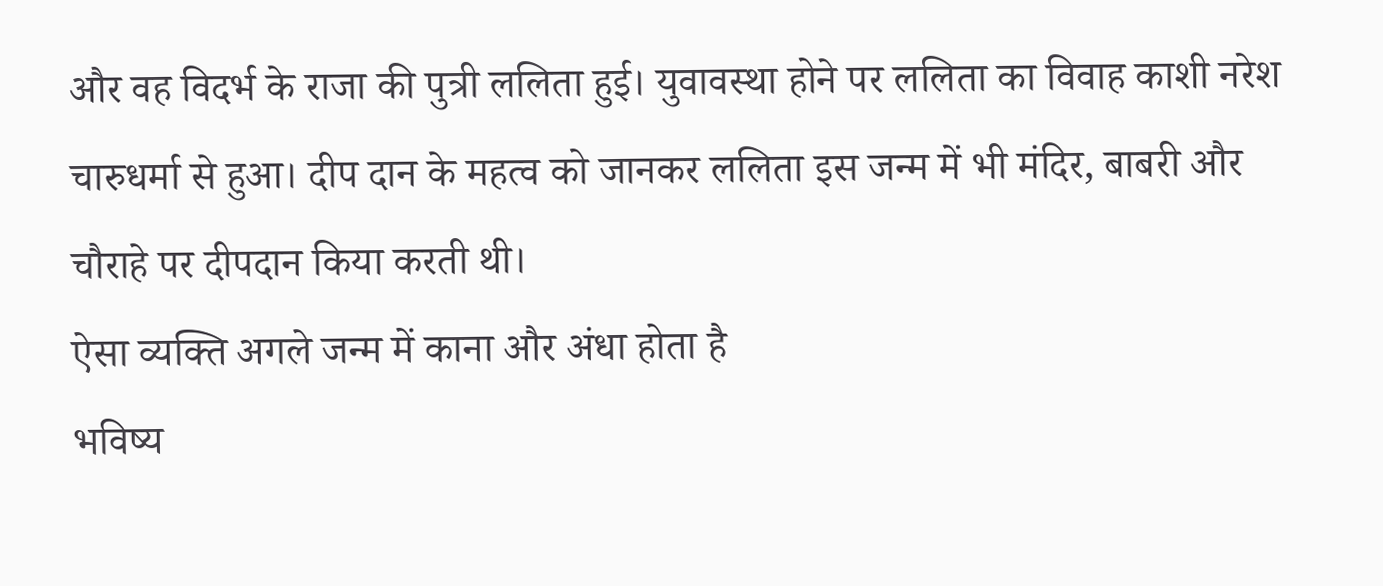और वह विदर्भ के राजा की पुत्री ललिता हुई। युवावस्था होने पर ललिता का विवाह काशी नरेश चारुधर्मा से हुआ। दीप दान के महत्व को जानकर ललिता इस जन्म में भी मंदिर, बाबरी और चौराहे पर दीपदान किया करती थी।
ऐसा व्यक्ति अगले जन्म में काना और अंधा होता है
भविष्य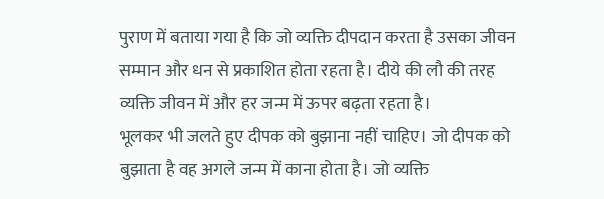पुराण में बताया गया है कि जो व्यक्ति दीपदान करता है उसका जीवन सम्मान और धन से प्रकाशित होता रहता है। दीये की लौ की तरह व्यक्ति जीवन में और हर जन्म में ऊपर बढ़ता रहता है।
भूलकर भी जलते हुए दीपक को बुझाना नहीं चाहिए। जो दीपक को बुझाता है वह अगले जन्म में काना होता है। जो व्यक्ति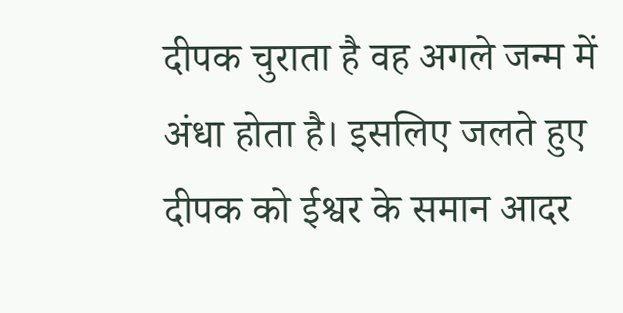दीपक चुराता है वह अगले जन्म में अंधा होता है। इसलिए जलते हुए दीपक को ईश्वर के समान आदर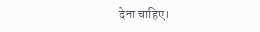देना चाहिए।